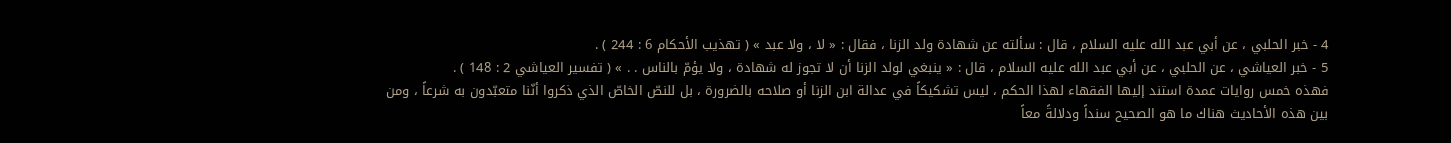4 - خبر الحلبي ، عن أبي عبد الله عليه السلام ، قال : سألته عن شهادة ولد الزنا ، فقال : « لا ، ولا عبد » ( تهذيب الأحكام 6 : 244 ) .
5 - خبر العياشي ، عن الحلبي ، عن أبي عبد الله عليه السلام ، قال : « ينبغي لولد الزنا أن لا تجوز له شهادة ، ولا يؤمّ بالناس . . » ( تفسير العياشي 2 : 148 ) .
فهذه خمس روايات عمدة استند إليها الفقهاء لهذا الحكم ، ليس تشكيكاً في عدالة ابن الزنا أو صلاحه بالضرورة ، بل للنصّ الخاصّ الذي ذكروا أنّنا متعبّدون به شرعاً ، ومن بين هذه الأحاديث هناك ما هو الصحيح سنداً ودلالةً معاً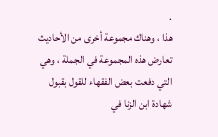.
هذا ، وهناك مجموعة أخرى من الأحاديث تعارض هذه المجموعة في الجملة ، وهي التي دفعت بعض الفقهاء للقول بقبول شهادة ابن الزنا في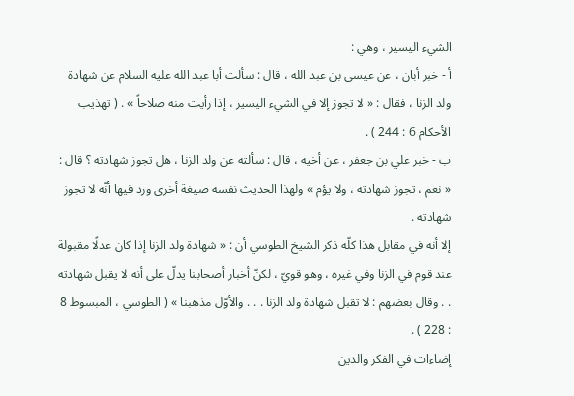الشيء اليسير ، وهي :
أ - خبر أبان ، عن عيسى بن عبد الله ، قال : سألت أبا عبد الله عليه السلام عن شهادة ولد الزنا ، فقال : « لا تجوز إلا في الشيء اليسير ، إذا رأيت منه صلاحاً » . ( تهذيب الأحكام 6 : 244 ) .
ب - خبر علي بن جعفر ، عن أخيه ، قال : سألته عن ولد الزنا ، هل تجوز شهادته ؟ قال : « نعم ، تجوز شهادته ، ولا يؤم » ولهذا الحديث نفسه صيغة أخرى ورد فيها أنّه لا تجوز شهادته .
إلا أنه في مقابل هذا كلّه ذكر الشيخ الطوسي أن : « شهادة ولد الزنا إذا كان عدلًا مقبولة عند قوم في الزنا وفي غيره ، وهو قويّ ، لكنّ أخبار أصحابنا يدلّ على أنه لا يقبل شهادته . . وقال بعضهم : لا تقبل شهادة ولد الزنا . . . والأوّل مذهبنا » ( الطوسي ، المبسوط 8 : 228 ) .
إضاءات في الفكر والدين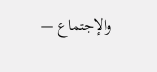والإجتماع —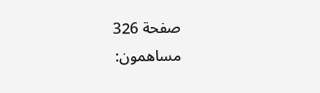صفحة 326
مساهمون: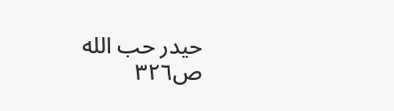حيدر حب الله
ص٣٢٦